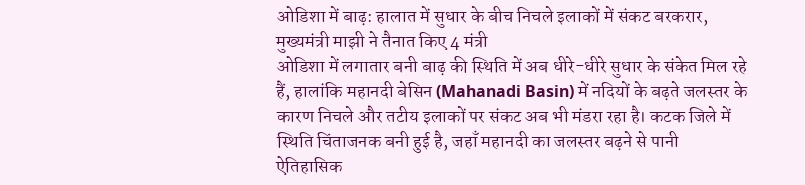ओडिशा में बाढ़: हालात में सुधार के बीच निचले इलाकों में संकट बरकरार, मुख्यमंत्री माझी ने तैनात किए 4 मंत्री
ओडिशा में लगातार बनी बाढ़ की स्थिति में अब धीरे-धीरे सुधार के संकेत मिल रहे हैं, हालांकि महानदी बेसिन (Mahanadi Basin) में नदियों के बढ़ते जलस्तर के कारण निचले और तटीय इलाकों पर संकट अब भी मंडरा रहा है। कटक जिले में स्थिति चिंताजनक बनी हुई है, जहाँ महानदी का जलस्तर बढ़ने से पानी ऐतिहासिक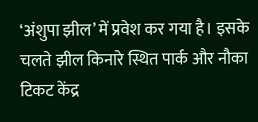‘अंशुपा झील’ में प्रवेश कर गया है। इसके चलते झील किनारे स्थित पार्क और नौका टिकट केंद्र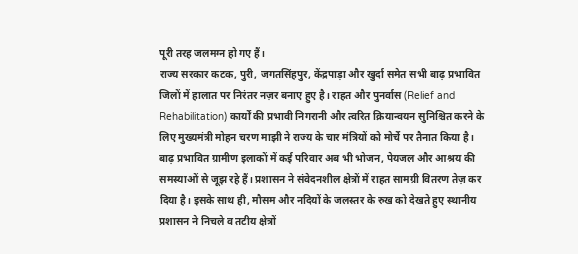पूरी तरह जलमग्न हो गए हैं।
राज्य सरकार कटक, पुरी, जगतसिंहपुर, केंद्रपाड़ा और खुर्दा समेत सभी बाढ़ प्रभावित जिलों में हालात पर निरंतर नज़र बनाए हुए है। राहत और पुनर्वास (Relief and Rehabilitation) कार्यों की प्रभावी निगरानी और त्वरित क्रियान्वयन सुनिश्चित करने के लिए मुख्यमंत्री मोहन चरण माझी ने राज्य के चार मंत्रियों को मोर्चे पर तैनात किया है।
बाढ़ प्रभावित ग्रामीण इलाकों में कई परिवार अब भी भोजन, पेयजल और आश्रय की समस्याओं से जूझ रहे हैं। प्रशासन ने संवेदनशील क्षेत्रों में राहत सामग्री वितरण तेज़ कर दिया है। इसके साथ ही, मौसम और नदियों के जलस्तर के रुख को देखते हुए स्थानीय प्रशासन ने निचले व तटीय क्षेत्रों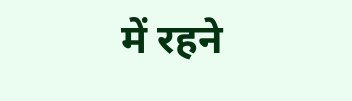में रहने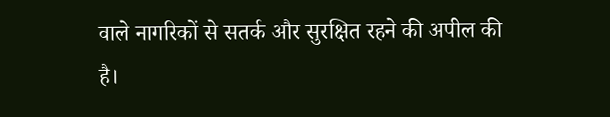वाले नागरिकों से सतर्क और सुरक्षित रहने की अपील की है।